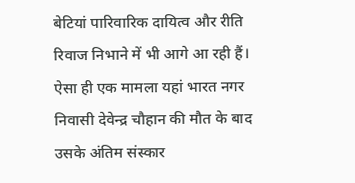बेटियां पारिवारिक दायित्व और रीति रिवाज निभाने में भी आगे आ रही हैं। ऐसा ही एक मामला यहां भारत नगर निवासी देवेन्द्र चौहान की मौत के बाद उसके अंतिम संस्कार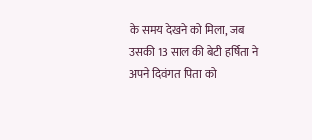के समय देखने को मिला, जब उसकी 13 साल की बेटी हर्षिता ने अपने दिवंगत पिता को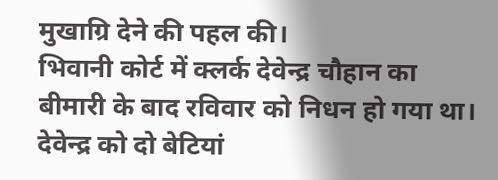मुखाग्रि देने की पहल की।
भिवानी कोर्ट में क्लर्क देवेन्द्र चौहान का बीमारी के बाद रविवार को निधन हो गया था। देवेन्द्र को दो बेटियां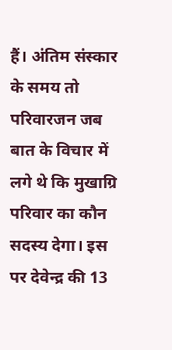हैं। अंतिम संस्कार के समय तो परिवारजन जब बात के विचार में लगे थे कि मुखाग्रि परिवार का कौन सदस्य देगा। इस पर देवेन्द्र की 13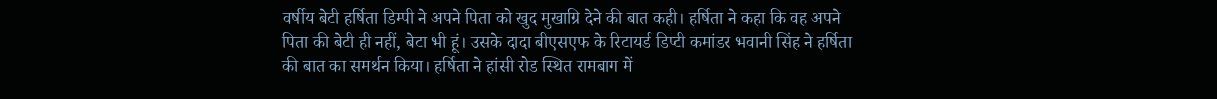वर्षीय बेटी हर्षिता डिम्पी ने अपने पिता को खुद मुखाग्रि देने की बात कही। हर्षिता ने कहा कि वह अपने पिता की बेटी ही नहीं, बेटा भी हूं। उसके दादा बीएसएफ के रिटायर्ड डिप्टी कमांडर भवानी सिंह ने हर्षिता की बात का समर्थन किया। हर्षिता ने हांसी रोड स्थित रामबाग में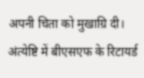अपनी चिता को मुखाग्रि दी। अंत्येष्टि में बीएसएफ के रिटायर्ड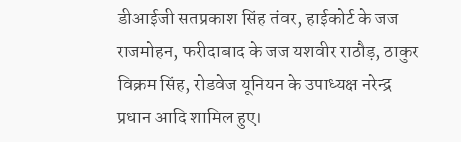डीआईजी सतप्रकाश सिंह तंवर, हाईकोर्ट के जज राजमोहन, फरीदाबाद के जज यशवीर राठौड़, ठाकुर विक्रम सिंह, रोडवेज यूनियन के उपाध्यक्ष नरेन्द्र प्रधान आदि शामिल हुए।